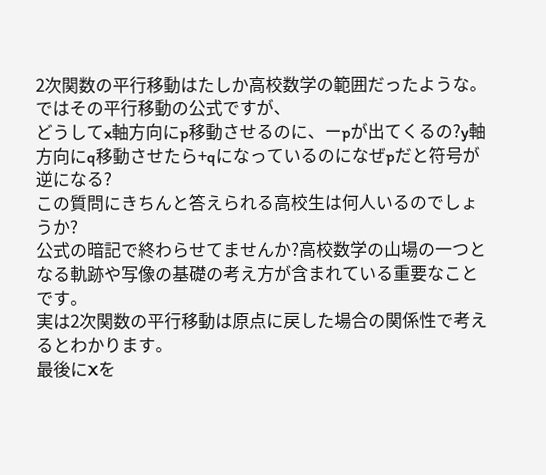2次関数の平行移動はたしか高校数学の範囲だったような。
ではその平行移動の公式ですが、
どうしてx軸方向にp移動させるのに、ーpが出てくるの?y軸方向にq移動させたら+qになっているのになぜpだと符号が逆になる?
この質問にきちんと答えられる高校生は何人いるのでしょうか?
公式の暗記で終わらせてませんか?高校数学の山場の一つとなる軌跡や写像の基礎の考え方が含まれている重要なことです。
実は2次関数の平行移動は原点に戻した場合の関係性で考えるとわかります。
最後にXを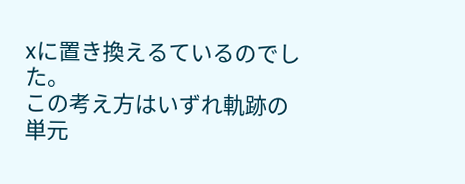xに置き換えるているのでした。
この考え方はいずれ軌跡の単元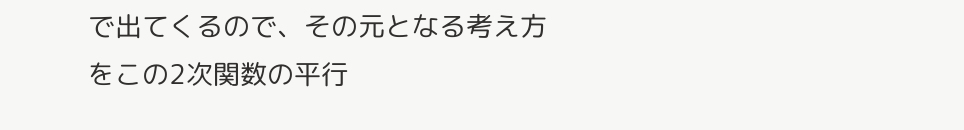で出てくるので、その元となる考え方をこの2次関数の平行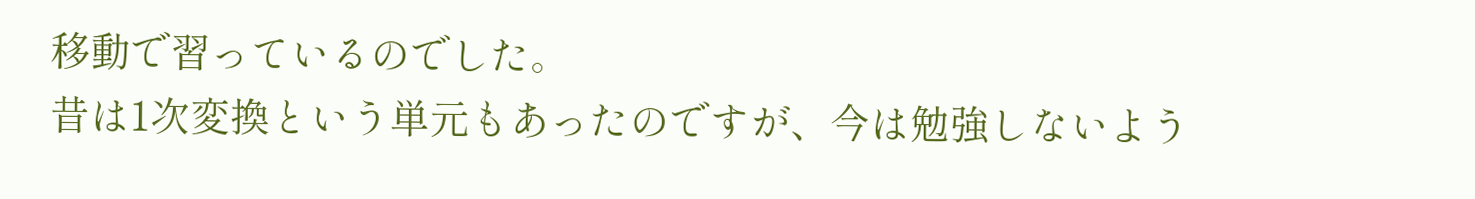移動で習っているのでした。
昔は1次変換という単元もあったのですが、今は勉強しないよう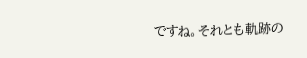ですね。それとも軌跡の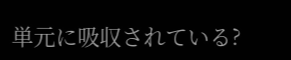単元に吸収されている?